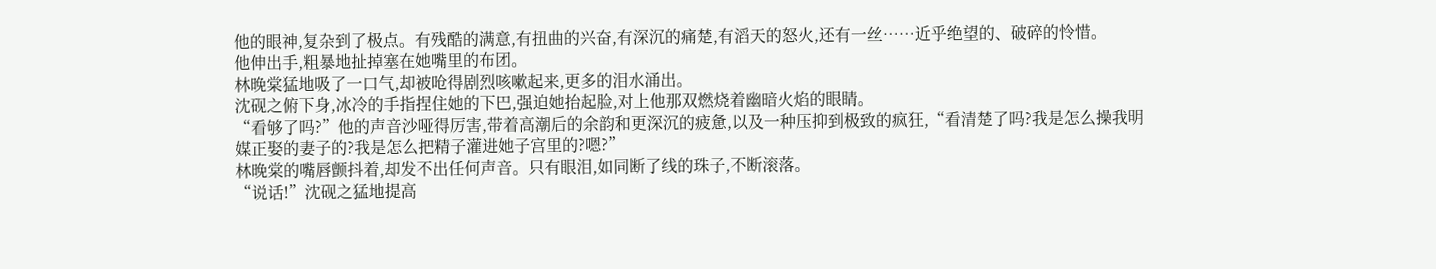他的眼神,复杂到了极点。有残酷的满意,有扭曲的兴奋,有深沉的痛楚,有滔天的怒火,还有一丝……近乎绝望的、破碎的怜惜。
他伸出手,粗暴地扯掉塞在她嘴里的布团。
林晚棠猛地吸了一口气,却被呛得剧烈咳嗽起来,更多的泪水涌出。
沈砚之俯下身,冰冷的手指捏住她的下巴,强迫她抬起脸,对上他那双燃烧着幽暗火焰的眼睛。
“看够了吗?”他的声音沙哑得厉害,带着高潮后的余韵和更深沉的疲惫,以及一种压抑到极致的疯狂,“看清楚了吗?我是怎么操我明媒正娶的妻子的?我是怎么把精子灌进她子宫里的?嗯?”
林晚棠的嘴唇颤抖着,却发不出任何声音。只有眼泪,如同断了线的珠子,不断滚落。
“说话!”沈砚之猛地提高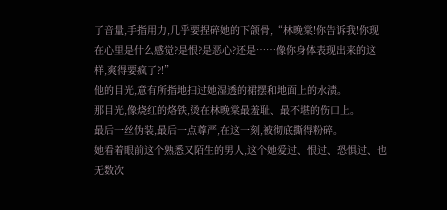了音量,手指用力,几乎要捏碎她的下颌骨,“林晚棠!你告诉我!你现在心里是什么感觉?是恨?是恶心?还是……像你身体表现出来的这样,爽得要疯了?!”
他的目光,意有所指地扫过她湿透的裙摆和地面上的水渍。
那目光,像烧红的烙铁,烫在林晚棠最羞耻、最不堪的伤口上。
最后一丝伪装,最后一点尊严,在这一刻,被彻底撕得粉碎。
她看着眼前这个熟悉又陌生的男人,这个她爱过、恨过、恐惧过、也无数次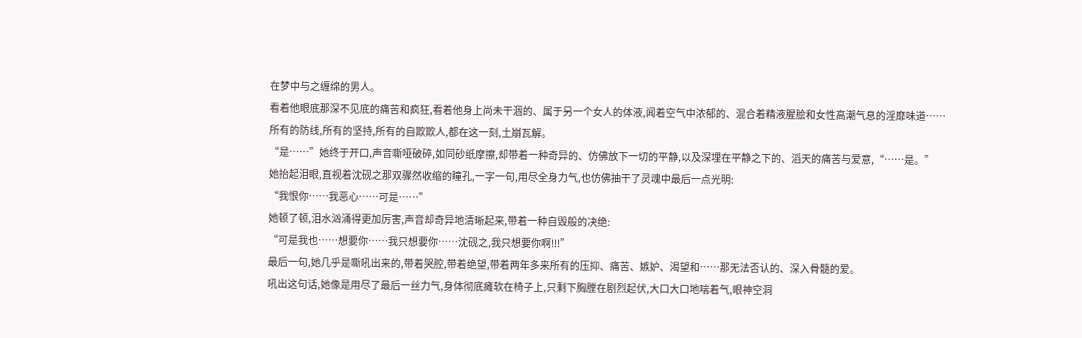在梦中与之缠绵的男人。
看着他眼底那深不见底的痛苦和疯狂,看着他身上尚未干涸的、属于另一个女人的体液,闻着空气中浓郁的、混合着精液腥脍和女性高潮气息的淫靡味道……
所有的防线,所有的坚持,所有的自欺欺人,都在这一刻,土崩瓦解。
“是……”她终于开口,声音嘶哑破碎,如同砂纸摩擦,却带着一种奇异的、仿佛放下一切的平静,以及深埋在平静之下的、滔天的痛苦与爱意,“……是。”
她抬起泪眼,直视着沈砚之那双骤然收缩的瞳孔,一字一句,用尽全身力气,也仿佛抽干了灵魂中最后一点光明:
“我恨你……我恶心……可是……”
她顿了顿,泪水汹涌得更加厉害,声音却奇异地清晰起来,带着一种自毁般的决绝:
“可是我也……想要你……我只想要你……沈砚之,我只想要你啊!!!”
最后一句,她几乎是嘶吼出来的,带着哭腔,带着绝望,带着两年多来所有的压抑、痛苦、嫉妒、渴望和……那无法否认的、深入骨髓的爱。
吼出这句话,她像是用尽了最后一丝力气,身体彻底瘫软在椅子上,只剩下胸膛在剧烈起伏,大口大口地喘着气,眼神空洞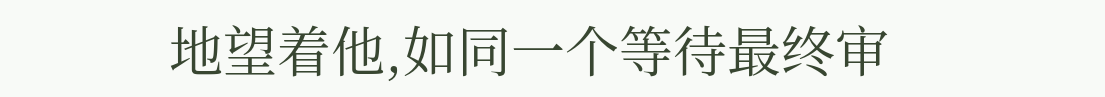地望着他,如同一个等待最终审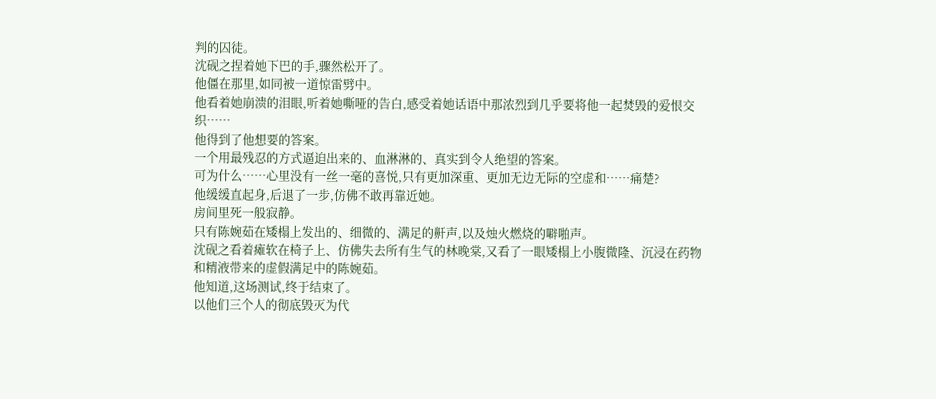判的囚徒。
沈砚之捏着她下巴的手,骤然松开了。
他僵在那里,如同被一道惊雷劈中。
他看着她崩溃的泪眼,听着她嘶哑的告白,感受着她话语中那浓烈到几乎要将他一起焚毁的爱恨交织……
他得到了他想要的答案。
一个用最残忍的方式逼迫出来的、血淋淋的、真实到令人绝望的答案。
可为什么……心里没有一丝一毫的喜悦,只有更加深重、更加无边无际的空虚和……痛楚?
他缓缓直起身,后退了一步,仿佛不敢再靠近她。
房间里死一般寂静。
只有陈婉茹在矮榻上发出的、细微的、满足的鼾声,以及烛火燃烧的噼啪声。
沈砚之看着瘫软在椅子上、仿佛失去所有生气的林晚棠,又看了一眼矮榻上小腹微隆、沉浸在药物和精液带来的虚假满足中的陈婉茹。
他知道,这场测试,终于结束了。
以他们三个人的彻底毁灭为代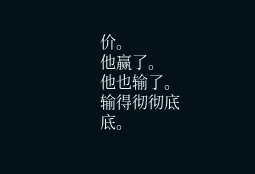价。
他赢了。
他也输了。
输得彻彻底底。